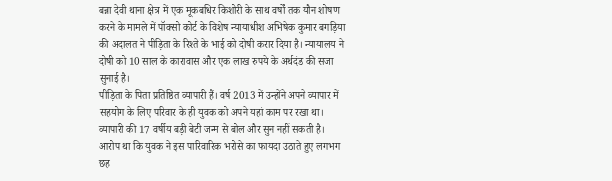बन्ना देवी थाना क्षेत्र में एक मूकबधिर किशोरी के साथ वर्षों तक यौन शोषण करने के मामले में पॉक्सो कोर्ट के विशेष न्यायाधीश अभिषेक कुमार बगड़िया की अदालत ने पीड़िता के रिश्ते के भाई को दोषी करार दिया है। न्यायालय ने दोषी को 10 साल के कारावास और एक लाख रुपये के अर्थदंड की सजा सुनाई है।
पीड़िता के पिता प्रतिष्ठित व्यापारी हैं। वर्ष 2013 में उन्होंने अपने व्यापार में सहयोग के लिए परिवार के ही युवक को अपने यहां काम पर रखा था। व्यापारी की 17 वर्षीय बड़ी बेटी जन्म से बोल और सुन नहीं सकती है।
आरोप था कि युवक ने इस पारिवारिक भरोसे का फायदा उठाते हुए लगभग छह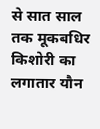से सात साल तक मूकबधिर किशोरी का लगातार यौन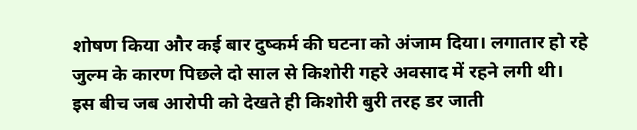शोषण किया और कई बार दुष्कर्म की घटना को अंजाम दिया। लगातार हो रहे जुल्म के कारण पिछले दो साल से किशोरी गहरे अवसाद में रहने लगी थी।
इस बीच जब आरोपी को देखते ही किशोरी बुरी तरह डर जाती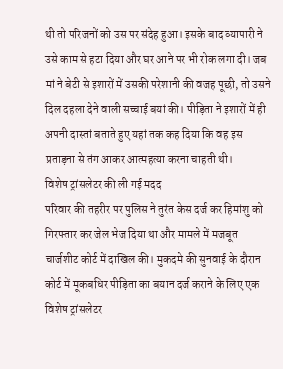थी तो परिजनों को उस पर संदेह हुआ। इसके बाद व्यापारी ने उसे काम से हटा दिया और घर आने पर भी रोक लगा दी। जब मां ने बेटी से इशारों में उसकी परेशानी की वजह पूछी, तो उसने दिल दहला देने वाली सच्चाई बयां की। पीड़िता ने इशारों में ही अपनी दास्तां बताते हुए यहां तक कह दिया कि वह इस प्रताड़ना से तंग आकर आत्महत्या करना चाहती थी।
विशेष ट्रांसलेटर की ली गई मदद
परिवार की तहरीर पर पुलिस ने तुरंत केस दर्ज कर हिमांशु को गिरफ्तार कर जेल भेज दिया था और मामले में मजबूत चार्जशीट कोर्ट में दाखिल की। मुकदमे की सुनवाई के दौरान कोर्ट में मूकबधिर पीड़िता का बयान दर्ज कराने के लिए एक विशेष ट्रांसलेटर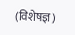(विशेषज्ञ)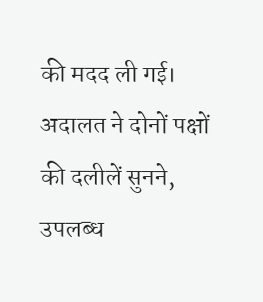की मदद ली गई। अदालत ने दोनों पक्षों की दलीलें सुनने, उपलब्ध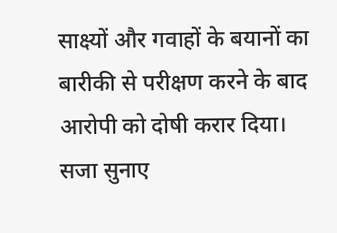साक्ष्यों और गवाहों के बयानों का बारीकी से परीक्षण करने के बाद आरोपी को दोषी करार दिया। सजा सुनाए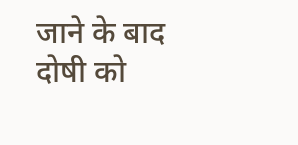जाने के बाद दोषी को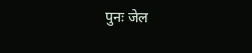पुनः जेल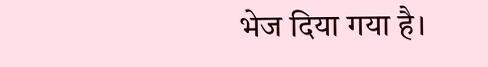भेज दिया गया है।